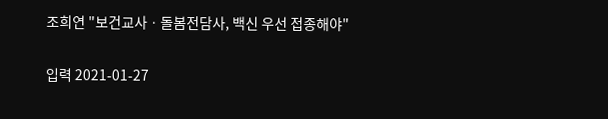조희연 "보건교사ㆍ돌봄전담사, 백신 우선 접종해야"

입력 2021-01-27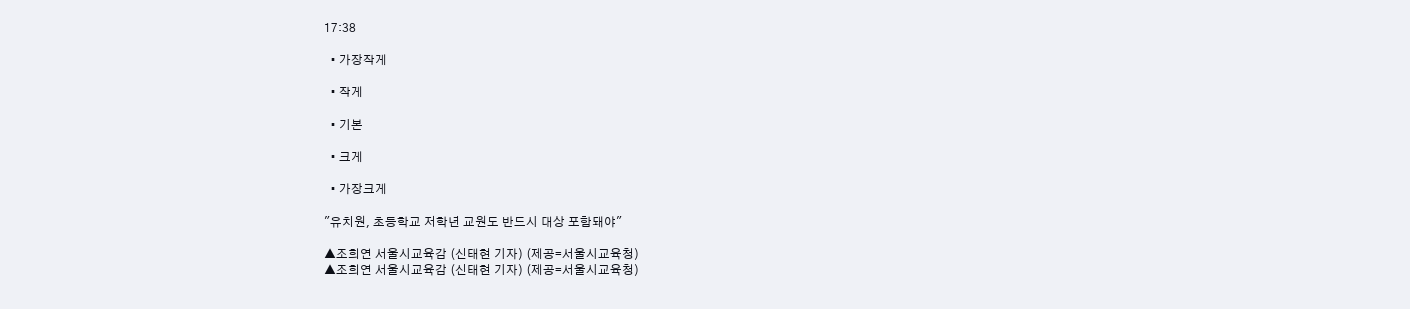17:38

  • 가장작게

  • 작게

  • 기본

  • 크게

  • 가장크게

"유치원, 초등학교 저학년 교원도 반드시 대상 포함돼야"

▲조희연 서울시교육감 (신태현 기자) (제공=서울시교육청)
▲조희연 서울시교육감 (신태현 기자) (제공=서울시교육청)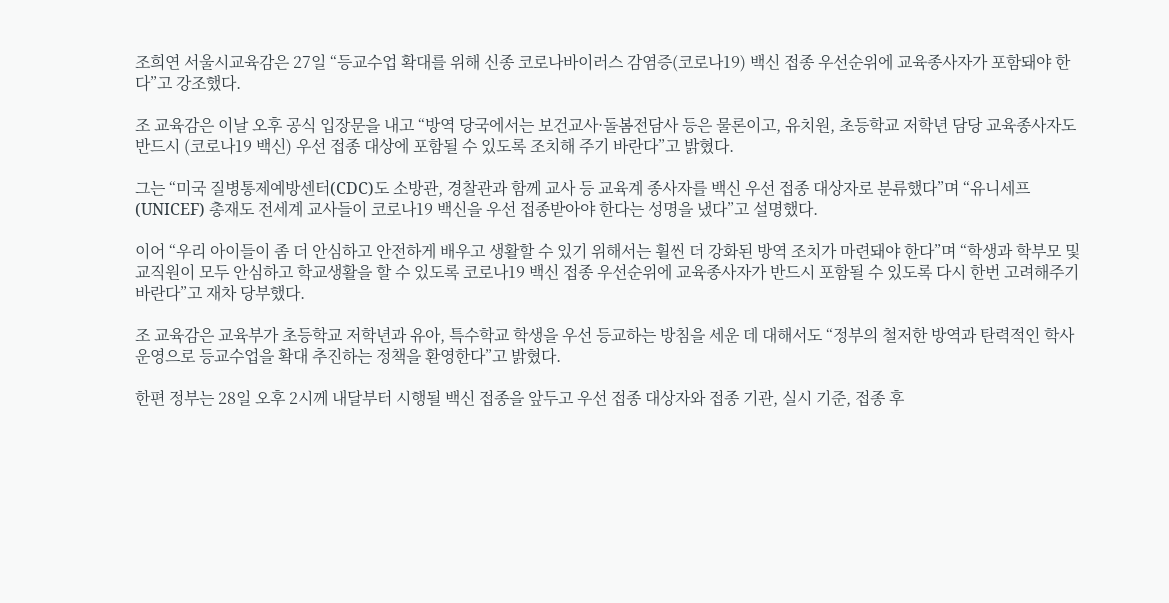조희연 서울시교육감은 27일 “등교수업 확대를 위해 신종 코로나바이러스 감염증(코로나19) 백신 접종 우선순위에 교육종사자가 포함돼야 한다”고 강조했다.

조 교육감은 이날 오후 공식 입장문을 내고 “방역 당국에서는 보건교사·돌봄전담사 등은 물론이고, 유치원, 초등학교 저학년 담당 교육종사자도 반드시 (코로나19 백신) 우선 접종 대상에 포함될 수 있도록 조치해 주기 바란다”고 밝혔다.

그는 “미국 질병통제예방센터(CDC)도 소방관, 경찰관과 함께 교사 등 교육계 종사자를 백신 우선 접종 대상자로 분류했다”며 “유니세프(UNICEF) 총재도 전세계 교사들이 코로나19 백신을 우선 접종받아야 한다는 성명을 냈다”고 설명했다.

이어 “우리 아이들이 좀 더 안심하고 안전하게 배우고 생활할 수 있기 위해서는 휠씬 더 강화된 방역 조치가 마련돼야 한다”며 “학생과 학부모 및 교직원이 모두 안심하고 학교생활을 할 수 있도록 코로나19 백신 접종 우선순위에 교육종사자가 반드시 포함될 수 있도록 다시 한번 고려해주기 바란다”고 재차 당부했다.

조 교육감은 교육부가 초등학교 저학년과 유아, 특수학교 학생을 우선 등교하는 방침을 세운 데 대해서도 “정부의 철저한 방역과 탄력적인 학사운영으로 등교수업을 확대 추진하는 정책을 환영한다”고 밝혔다.

한편 정부는 28일 오후 2시께 내달부터 시행될 백신 접종을 앞두고 우선 접종 대상자와 접종 기관, 실시 기준, 접종 후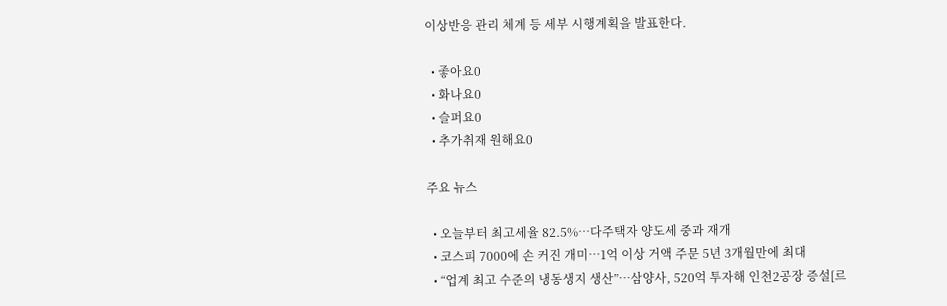이상반응 관리 체계 등 세부 시행계획을 발표한다.

  • 좋아요0
  • 화나요0
  • 슬퍼요0
  • 추가취재 원해요0

주요 뉴스

  • 오늘부터 최고세율 82.5%⋯다주택자 양도세 중과 재개
  • 코스피 7000에 손 커진 개미…1억 이상 거액 주문 5년 3개월만에 최대
  • “업계 최고 수준의 냉동생지 생산”…삼양사, 520억 투자해 인천2공장 증설[르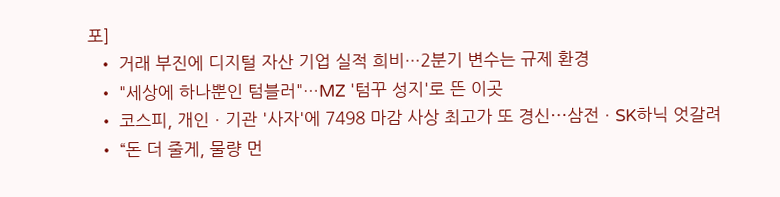포]
  • 거래 부진에 디지털 자산 기업 실적 희비…2분기 변수는 규제 환경
  • "세상에 하나뿐인 텀블러"…MZ '텀꾸 성지'로 뜬 이곳
  • 코스피, 개인ㆍ기관 '사자'에 7498 마감 사상 최고가 또 경신⋯삼전ㆍSK하닉 엇갈려
  • “돈 더 줄게, 물량 먼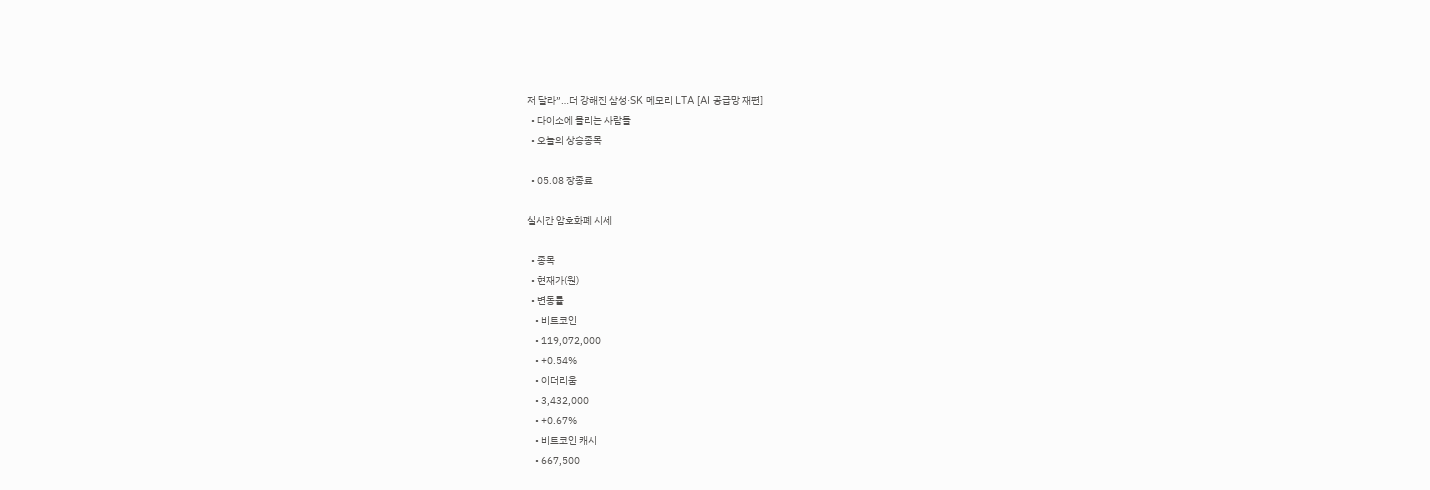저 달라”…더 강해진 삼성·SK 메모리 LTA [AI 공급망 재편]
  • 다이소에 몰리는 사람들
  • 오늘의 상승종목

  • 05.08 장종료

실시간 암호화폐 시세

  • 종목
  • 현재가(원)
  • 변동률
    • 비트코인
    • 119,072,000
    • +0.54%
    • 이더리움
    • 3,432,000
    • +0.67%
    • 비트코인 캐시
    • 667,500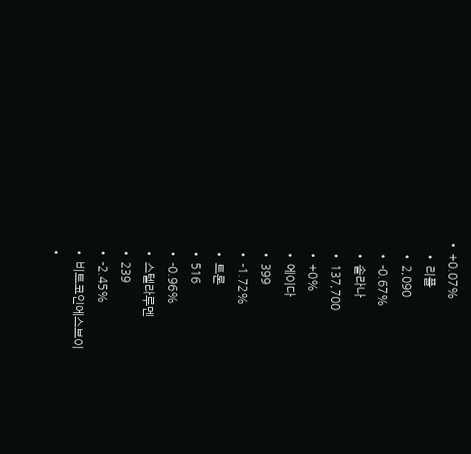• +0.07%
    • 리플
    • 2,090
    • -0.67%
    • 솔라나
    • 137,700
    • +0%
    • 에이다
    • 399
    • -1.72%
    • 트론
    • 516
    • -0.96%
    • 스텔라루멘
    • 239
    • -2.45%
    • 비트코인에스브이
    •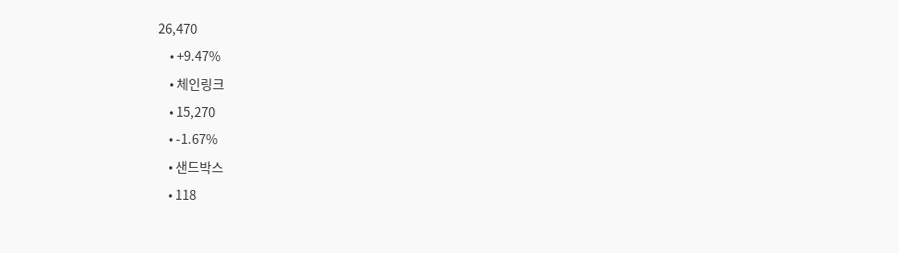26,470
    • +9.47%
    • 체인링크
    • 15,270
    • -1.67%
    • 샌드박스
    • 118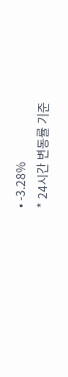• -3.28%
* 24시간 변동률 기준